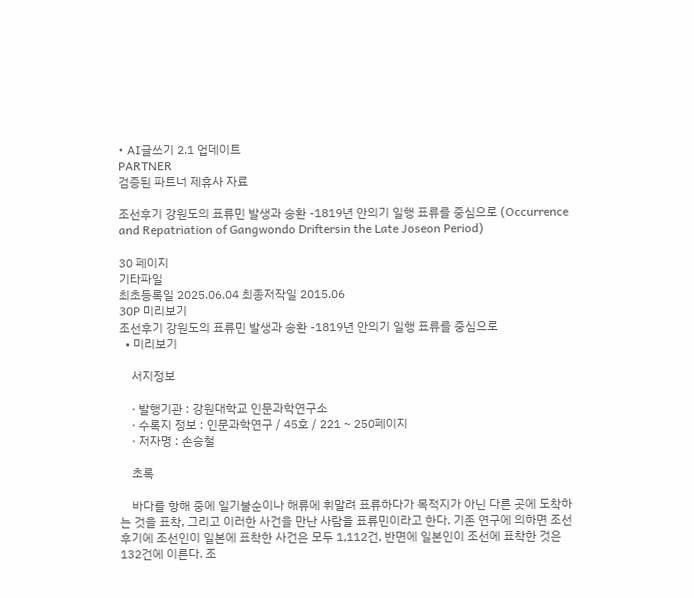• AI글쓰기 2.1 업데이트
PARTNER
검증된 파트너 제휴사 자료

조선후기 강원도의 표류민 발생과 송환 -1819년 안의기 일행 표류를 중심으로 (Occurrence and Repatriation of Gangwondo Driftersin the Late Joseon Period)

30 페이지
기타파일
최초등록일 2025.06.04 최종저작일 2015.06
30P 미리보기
조선후기 강원도의 표류민 발생과 송환 -1819년 안의기 일행 표류를 중심으로
  • 미리보기

    서지정보

    · 발행기관 : 강원대학교 인문과학연구소
    · 수록지 정보 : 인문과학연구 / 45호 / 221 ~ 250페이지
    · 저자명 : 손승철

    초록

    바다를 항해 중에 일기불순이나 해류에 휘말려 표류하다가 목적지가 아닌 다른 곳에 도착하는 것을 표착, 그리고 이러한 사건을 만난 사람을 표류민이라고 한다. 기존 연구에 의하면 조선후기에 조선인이 일본에 표착한 사건은 모두 1,112건, 반면에 일본인이 조선에 표착한 것은 132건에 이른다. 조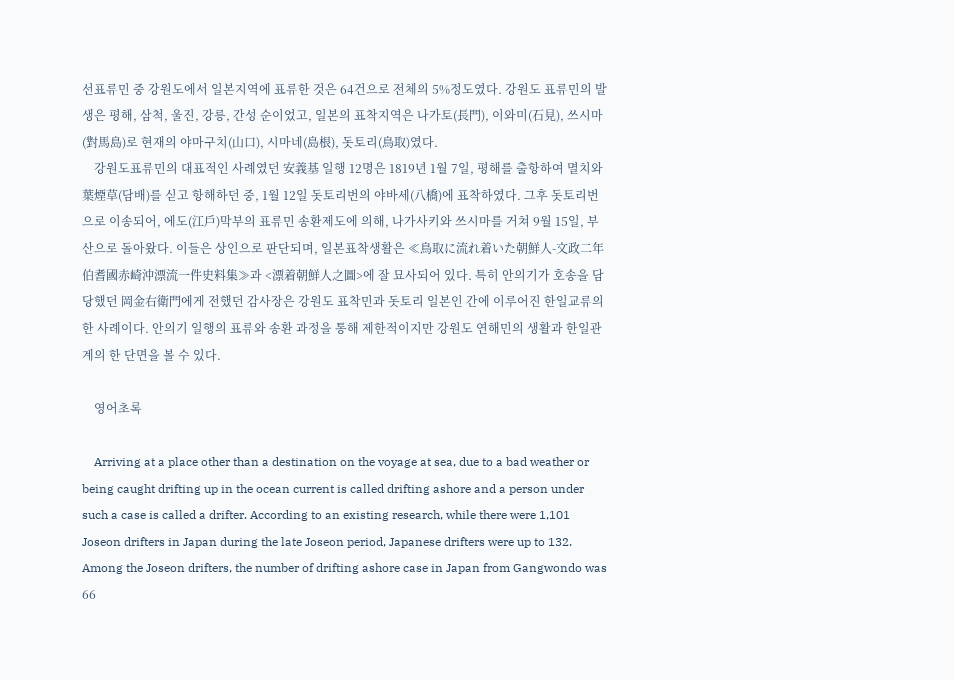선표류민 중 강원도에서 일본지역에 표류한 것은 64건으로 전체의 5%정도였다. 강원도 표류민의 발생은 평해, 삼척, 울진, 강릉, 간성 순이었고, 일본의 표착지역은 나가토(長門), 이와미(石見), 쓰시마(對馬島)로 현재의 야마구치(山口), 시마네(島根), 돗토리(鳥取)였다.
    강원도표류민의 대표적인 사례였던 安義基 일행 12명은 1819년 1월 7일, 평해를 출항하여 멸치와 葉煙草(담배)를 싣고 항해하던 중, 1월 12일 돗토리번의 야바세(八橋)에 표착하였다. 그후 돗토리번으로 이송되어, 에도(江戶)막부의 표류민 송환제도에 의해, 나가사키와 쓰시마를 거쳐 9월 15일, 부산으로 돌아왔다. 이들은 상인으로 판단되며, 일본표착생활은 ≪鳥取に流れ着いた朝鮮人-文政二年伯耆國赤崎沖漂流一件史料集≫과 <漂着朝鮮人之圖>에 잘 묘사되어 있다. 특히 안의기가 호송을 담당했던 岡金右衛門에게 전했던 감사장은 강원도 표착민과 돗토리 일본인 간에 이루어진 한일교류의 한 사례이다. 안의기 일행의 표류와 송환 과정을 통해 제한적이지만 강원도 연해민의 생활과 한일관계의 한 단면을 볼 수 있다.

    영어초록

    Arriving at a place other than a destination on the voyage at sea, due to a bad weather or being caught drifting up in the ocean current is called drifting ashore and a person under such a case is called a drifter. According to an existing research, while there were 1,101 Joseon drifters in Japan during the late Joseon period, Japanese drifters were up to 132. Among the Joseon drifters, the number of drifting ashore case in Japan from Gangwondo was 66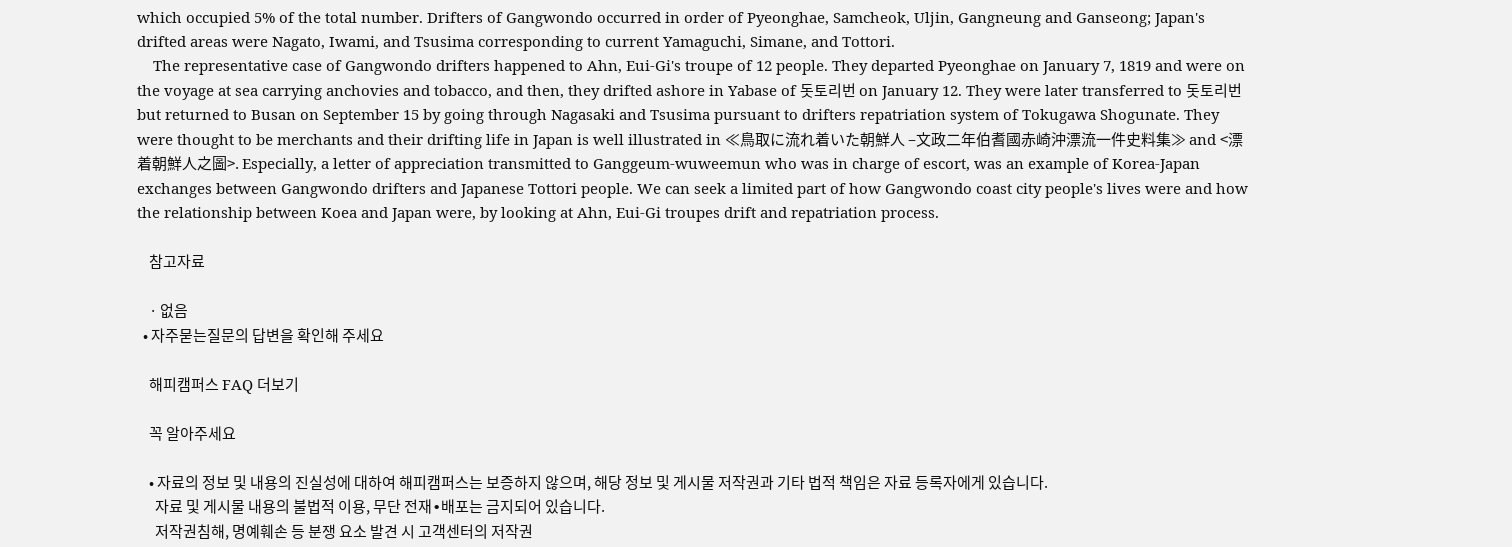which occupied 5% of the total number. Drifters of Gangwondo occurred in order of Pyeonghae, Samcheok, Uljin, Gangneung and Ganseong; Japan's drifted areas were Nagato, Iwami, and Tsusima corresponding to current Yamaguchi, Simane, and Tottori.
    The representative case of Gangwondo drifters happened to Ahn, Eui-Gi's troupe of 12 people. They departed Pyeonghae on January 7, 1819 and were on the voyage at sea carrying anchovies and tobacco, and then, they drifted ashore in Yabase of 돗토리번 on January 12. They were later transferred to 돗토리번 but returned to Busan on September 15 by going through Nagasaki and Tsusima pursuant to drifters repatriation system of Tokugawa Shogunate. They were thought to be merchants and their drifting life in Japan is well illustrated in ≪鳥取に流れ着いた朝鮮人 –文政二年伯耆國赤崎沖漂流一件史料集≫ and <漂着朝鮮人之圖>. Especially, a letter of appreciation transmitted to Ganggeum-wuweemun who was in charge of escort, was an example of Korea-Japan exchanges between Gangwondo drifters and Japanese Tottori people. We can seek a limited part of how Gangwondo coast city people's lives were and how the relationship between Koea and Japan were, by looking at Ahn, Eui-Gi troupes drift and repatriation process.

    참고자료

    · 없음
  • 자주묻는질문의 답변을 확인해 주세요

    해피캠퍼스 FAQ 더보기

    꼭 알아주세요

    • 자료의 정보 및 내용의 진실성에 대하여 해피캠퍼스는 보증하지 않으며, 해당 정보 및 게시물 저작권과 기타 법적 책임은 자료 등록자에게 있습니다.
      자료 및 게시물 내용의 불법적 이용, 무단 전재∙배포는 금지되어 있습니다.
      저작권침해, 명예훼손 등 분쟁 요소 발견 시 고객센터의 저작권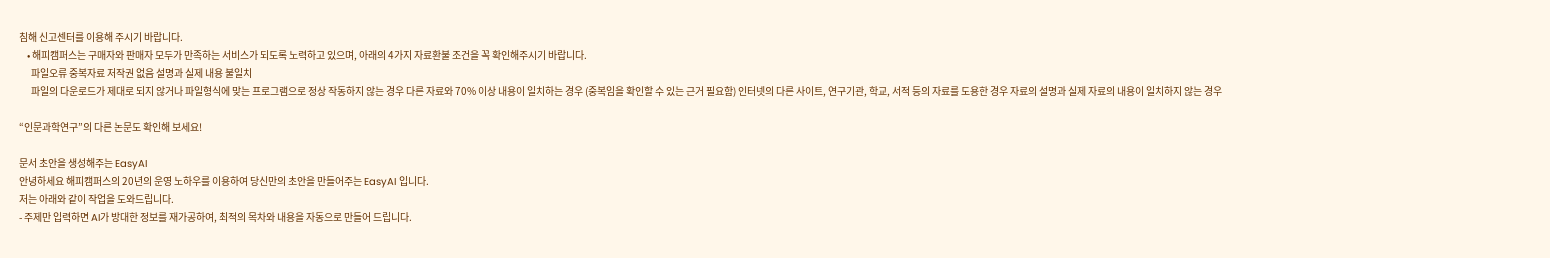침해 신고센터를 이용해 주시기 바랍니다.
    • 해피캠퍼스는 구매자와 판매자 모두가 만족하는 서비스가 되도록 노력하고 있으며, 아래의 4가지 자료환불 조건을 꼭 확인해주시기 바랍니다.
      파일오류 중복자료 저작권 없음 설명과 실제 내용 불일치
      파일의 다운로드가 제대로 되지 않거나 파일형식에 맞는 프로그램으로 정상 작동하지 않는 경우 다른 자료와 70% 이상 내용이 일치하는 경우 (중복임을 확인할 수 있는 근거 필요함) 인터넷의 다른 사이트, 연구기관, 학교, 서적 등의 자료를 도용한 경우 자료의 설명과 실제 자료의 내용이 일치하지 않는 경우

“인문과학연구”의 다른 논문도 확인해 보세요!

문서 초안을 생성해주는 EasyAI
안녕하세요 해피캠퍼스의 20년의 운영 노하우를 이용하여 당신만의 초안을 만들어주는 EasyAI 입니다.
저는 아래와 같이 작업을 도와드립니다.
- 주제만 입력하면 AI가 방대한 정보를 재가공하여, 최적의 목차와 내용을 자동으로 만들어 드립니다.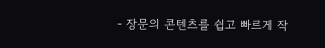- 장문의 콘텐츠를 쉽고 빠르게 작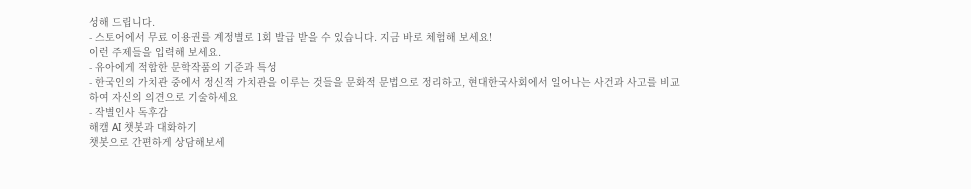성해 드립니다.
- 스토어에서 무료 이용권를 계정별로 1회 발급 받을 수 있습니다. 지금 바로 체험해 보세요!
이런 주제들을 입력해 보세요.
- 유아에게 적합한 문학작품의 기준과 특성
- 한국인의 가치관 중에서 정신적 가치관을 이루는 것들을 문화적 문법으로 정리하고, 현대한국사회에서 일어나는 사건과 사고를 비교하여 자신의 의견으로 기술하세요
- 작별인사 독후감
해캠 AI 챗봇과 대화하기
챗봇으로 간편하게 상담해보세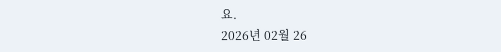요.
2026년 02월 26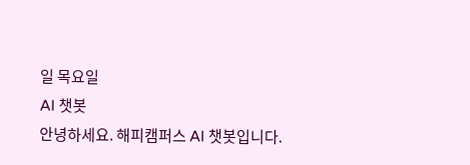일 목요일
AI 챗봇
안녕하세요. 해피캠퍼스 AI 챗봇입니다.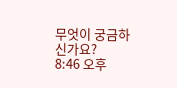무엇이 궁금하신가요?
8:46 오후